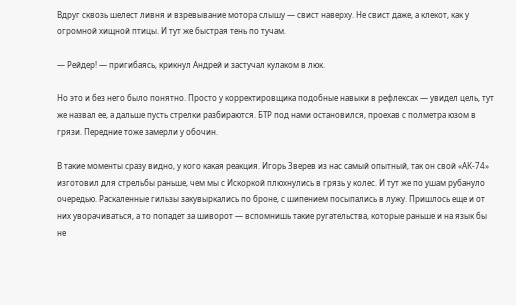Вдруг сквозь шелест ливня и взревывание мотора слышу — свист наверху. Не свист даже, а клекот, как у огромной хищной птицы. И тут же быстрая тень по тучам.

— Рейдер! — пригибаясь, крикнул Андрей и застучал кулаком в люк.

Но это и без него было понятно. Просто у корректировщика подобные навыки в рефлексах — увидел цель, тут же назвал ее, а дальше пусть стрелки разбираются. БТР под нами остановился, проехав с полметра юзом в грязи. Передние тоже замерли у обочин.

В такие моменты сразу видно, у кого какая реакция. Игорь Зверев из нас самый опытный, так он свой «АК-74» изготовил для стрельбы раньше, чем мы с Искоркой плюхнулись в грязь у колес. И тут же по ушам рубануло очередью. Раскаленные гильзы закувыркались по броне, с шипением посыпались в лужу. Пришлось еще и от них уворачиваться, а то попадет за шиворот — вспомнишь такие ругательства, которые раньше и на язык бы не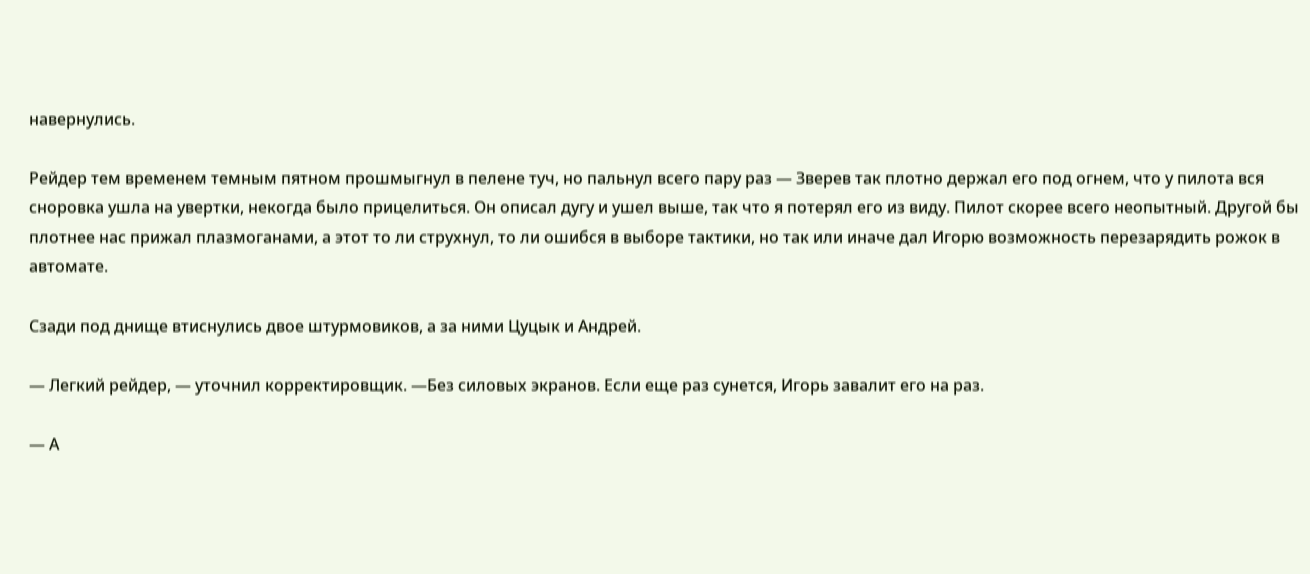навернулись.

Рейдер тем временем темным пятном прошмыгнул в пелене туч, но пальнул всего пару раз — Зверев так плотно держал его под огнем, что у пилота вся сноровка ушла на увертки, некогда было прицелиться. Он описал дугу и ушел выше, так что я потерял его из виду. Пилот скорее всего неопытный. Другой бы плотнее нас прижал плазмоганами, а этот то ли струхнул, то ли ошибся в выборе тактики, но так или иначе дал Игорю возможность перезарядить рожок в автомате.

Сзади под днище втиснулись двое штурмовиков, а за ними Цуцык и Андрей.

— Легкий рейдер, — уточнил корректировщик. —Без силовых экранов. Если еще раз сунется, Игорь завалит его на раз.

— А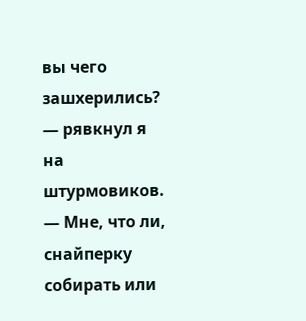вы чего зашхерились? — рявкнул я на штурмовиков. — Мне, что ли, снайперку собирать или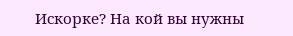Искорке? На кой вы нужны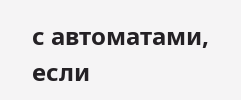с автоматами, если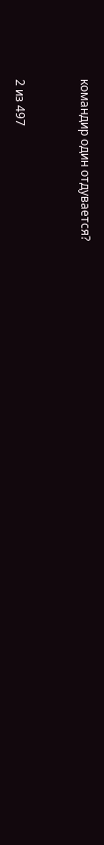командир один отдувается?



2 из 497